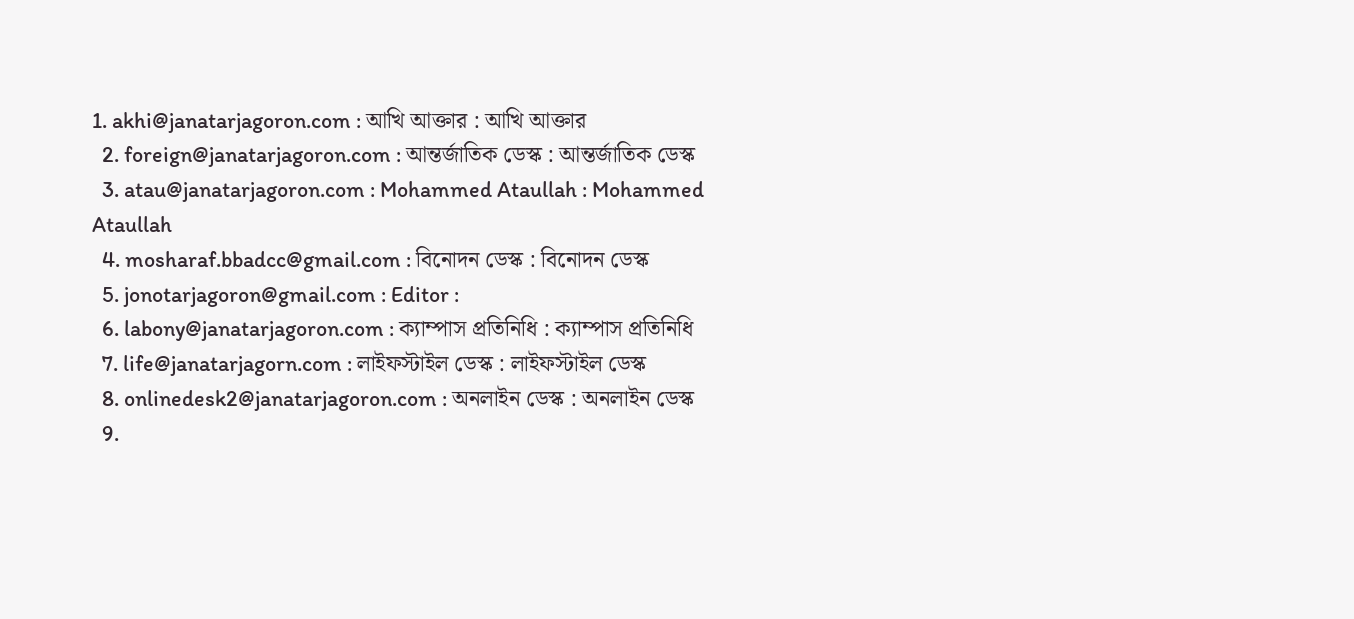1. akhi@janatarjagoron.com : আখি আক্তার : আখি আক্তার
  2. foreign@janatarjagoron.com : আন্তর্জাতিক ডেস্ক : আন্তর্জাতিক ডেস্ক
  3. atau@janatarjagoron.com : Mohammed Ataullah : Mohammed Ataullah
  4. mosharaf.bbadcc@gmail.com : বিনোদন ডেস্ক : বিনোদন ডেস্ক
  5. jonotarjagoron@gmail.com : Editor :
  6. labony@janatarjagoron.com : ক্যাম্পাস প্রতিনিধি : ক্যাম্পাস প্রতিনিধি
  7. life@janatarjagorn.com : লাইফস্টাইল ডেস্ক : লাইফস্টাইল ডেস্ক
  8. onlinedesk2@janatarjagoron.com : অনলাইন ডেস্ক : অনলাইন ডেস্ক
  9.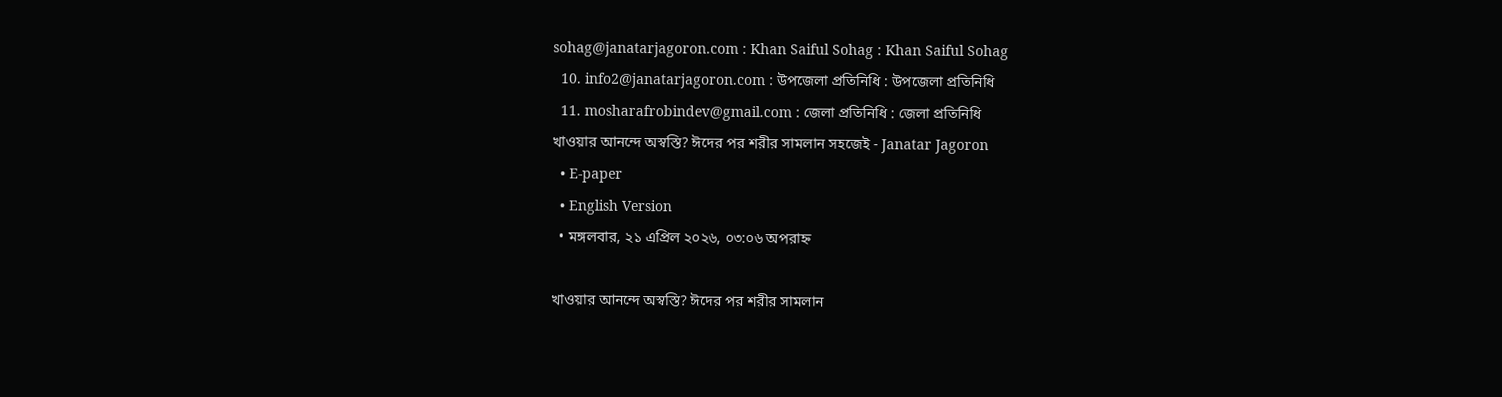sohag@janatarjagoron.com : Khan Saiful Sohag : Khan Saiful Sohag
  10. info2@janatarjagoron.com : উপজেলা প্রতিনিধি : উপজেলা প্রতিনিধি
  11. mosharafrobindev@gmail.com : জেলা প্রতিনিধি : জেলা প্রতিনিধি
খাওয়ার আনন্দে অস্বস্তি? ঈদের পর শরীর সামলান সহজেই - Janatar Jagoron
  • E-paper
  • English Version
  • মঙ্গলবার, ২১ এপ্রিল ২০২৬, ০৩:০৬ অপরাহ্ন

খাওয়ার আনন্দে অস্বস্তি? ঈদের পর শরীর সামলান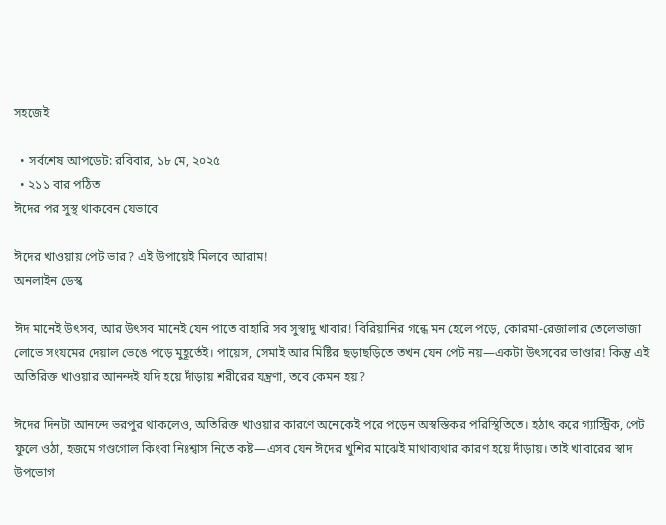সহজেই

  • সর্বশেষ আপডেট: রবিবার, ১৮ মে, ২০২৫
  • ২১১ বার পঠিত
ঈদের পর সুস্থ থাকবেন যেভাবে

ঈদের খাওয়ায় পেট ভার? এই উপায়েই মিলবে আরাম!
অনলাইন ডেস্ক

ঈদ মানেই উৎসব, আর উৎসব মানেই যেন পাতে বাহারি সব সুস্বাদু খাবার! বিরিয়ানির গন্ধে মন হেলে পড়ে, কোরমা-রেজালার তেলেভাজা লোভে সংযমের দেয়াল ভেঙে পড়ে মুহূর্তেই। পায়েস, সেমাই আর মিষ্টির ছড়াছড়িতে তখন যেন পেট নয়—একটা উৎসবের ভাণ্ডার! কিন্তু এই অতিরিক্ত খাওয়ার আনন্দই যদি হয়ে দাঁড়ায় শরীরের যন্ত্রণা, তবে কেমন হয়?

ঈদের দিনটা আনন্দে ভরপুর থাকলেও, অতিরিক্ত খাওয়ার কারণে অনেকেই পরে পড়েন অস্বস্তিকর পরিস্থিতিতে। হঠাৎ করে গ্যাস্ট্রিক, পেট ফুলে ওঠা, হজমে গণ্ডগোল কিংবা নিঃশ্বাস নিতে কষ্ট—এসব যেন ঈদের খুশির মাঝেই মাথাব্যথার কারণ হয়ে দাঁড়ায়। তাই খাবারের স্বাদ উপভোগ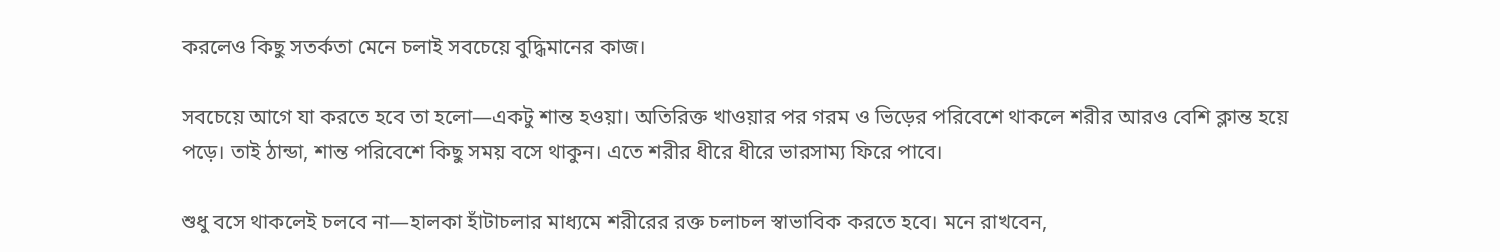করলেও কিছু সতর্কতা মেনে চলাই সবচেয়ে বুদ্ধিমানের কাজ।

সবচেয়ে আগে যা করতে হবে তা হলো—একটু শান্ত হওয়া। অতিরিক্ত খাওয়ার পর গরম ও ভিড়ের পরিবেশে থাকলে শরীর আরও বেশি ক্লান্ত হয়ে পড়ে। তাই ঠান্ডা, শান্ত পরিবেশে কিছু সময় বসে থাকুন। এতে শরীর ধীরে ধীরে ভারসাম্য ফিরে পাবে।

শুধু বসে থাকলেই চলবে না—হালকা হাঁটাচলার মাধ্যমে শরীরের রক্ত চলাচল স্বাভাবিক করতে হবে। মনে রাখবেন,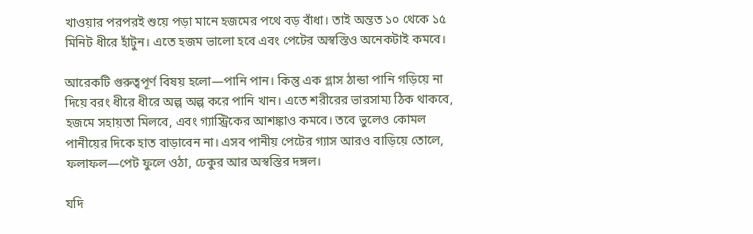খাওয়ার পরপরই শুয়ে পড়া মানে হজমের পথে বড় বাঁধা। তাই অন্তত ১০ থেকে ১৫ মিনিট ধীরে হাঁটুন। এতে হজম ভালো হবে এবং পেটের অস্বস্তিও অনেকটাই কমবে।

আরেকটি গুরুত্বপূর্ণ বিষয় হলো—পানি পান। কিন্তু এক গ্লাস ঠান্ডা পানি গড়িয়ে না দিয়ে বরং ধীরে ধীরে অল্প অল্প করে পানি খান। এতে শরীরের ভারসাম্য ঠিক থাকবে, হজমে সহায়তা মিলবে, এবং গ্যাস্ট্রিকের আশঙ্কাও কমবে। তবে ভুলেও কোমল পানীয়ের দিকে হাত বাড়াবেন না। এসব পানীয় পেটের গ্যাস আরও বাড়িয়ে তোলে, ফলাফল—পেট ফুলে ওঠা, ঢেকুর আর অস্বস্তির দঙ্গল।

যদি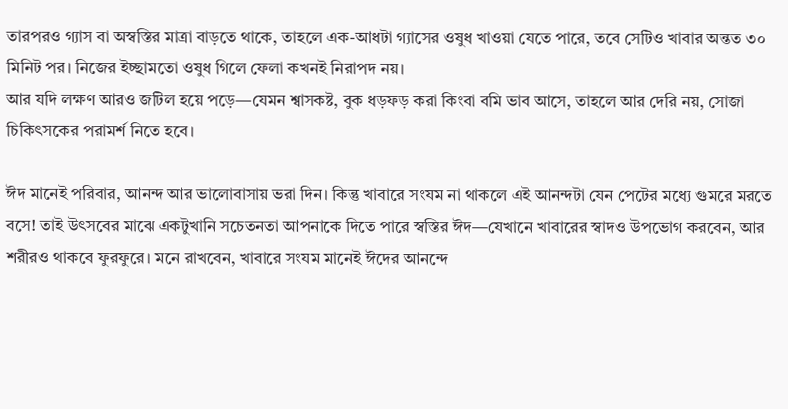তারপরও গ্যাস বা অস্বস্তির মাত্রা বাড়তে থাকে, তাহলে এক-আধটা গ্যাসের ওষুধ খাওয়া যেতে পারে, তবে সেটিও খাবার অন্তত ৩০ মিনিট পর। নিজের ইচ্ছামতো ওষুধ গিলে ফেলা কখনই নিরাপদ নয়।
আর যদি লক্ষণ আরও জটিল হয়ে পড়ে—যেমন শ্বাসকষ্ট, বুক ধড়ফড় করা কিংবা বমি ভাব আসে, তাহলে আর দেরি নয়, সোজা চিকিৎসকের পরামর্শ নিতে হবে।

ঈদ মানেই পরিবার, আনন্দ আর ভালোবাসায় ভরা দিন। কিন্তু খাবারে সংযম না থাকলে এই আনন্দটা যেন পেটের মধ্যে গুমরে মরতে বসে! তাই উৎসবের মাঝে একটুখানি সচেতনতা আপনাকে দিতে পারে স্বস্তির ঈদ—যেখানে খাবারের স্বাদও উপভোগ করবেন, আর শরীরও থাকবে ফুরফুরে। মনে রাখবেন, খাবারে সংযম মানেই ঈদের আনন্দে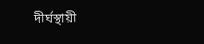দীর্ঘস্থায়ী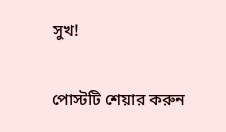সুখ!

পোস্টটি শেয়ার করুন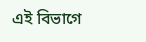এই বিভাগে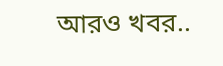আরও খবর..